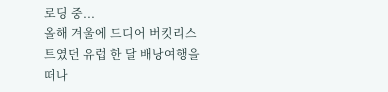로딩 중...
올해 겨울에 드디어 버킷리스트였던 유럽 한 달 배낭여행을 떠나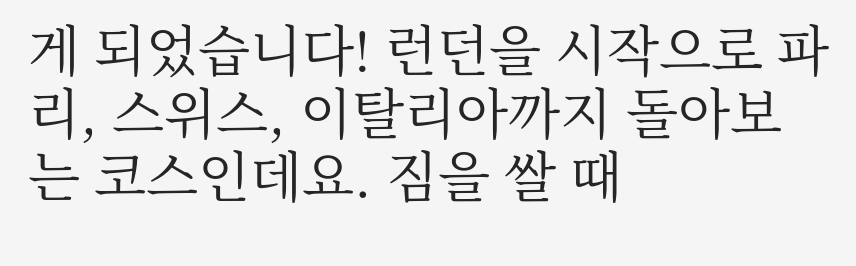게 되었습니다! 런던을 시작으로 파리, 스위스, 이탈리아까지 돌아보는 코스인데요. 짐을 쌀 때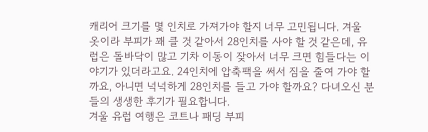캐리어 크기를 몇 인치로 가져가야 할지 너무 고민됩니다. 겨울 옷이라 부피가 꽤 클 것 같아서 28인치를 사야 할 것 같은데, 유럽은 돌바닥이 많고 기차 이동이 잦아서 너무 크면 힘들다는 이야기가 있더라고요. 24인치에 압축팩을 써서 짐을 줄여 가야 할까요, 아니면 넉넉하게 28인치를 들고 가야 할까요? 다녀오신 분들의 생생한 후기가 필요합니다.
겨울 유럽 여행은 코트나 패딩 부피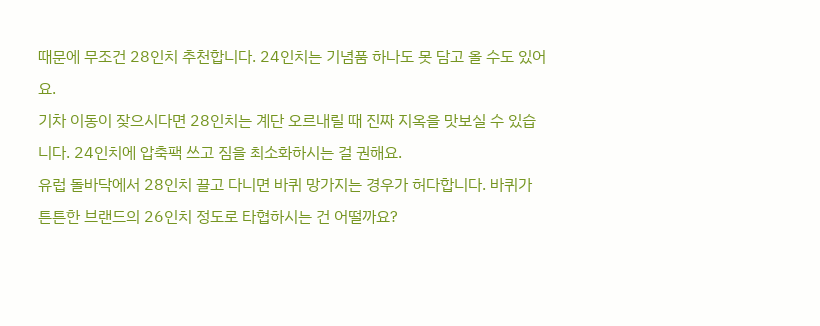때문에 무조건 28인치 추천합니다. 24인치는 기념품 하나도 못 담고 올 수도 있어요.
기차 이동이 잦으시다면 28인치는 계단 오르내릴 때 진짜 지옥을 맛보실 수 있습니다. 24인치에 압축팩 쓰고 짐을 최소화하시는 걸 권해요.
유럽 돌바닥에서 28인치 끌고 다니면 바퀴 망가지는 경우가 허다합니다. 바퀴가 튼튼한 브랜드의 26인치 정도로 타협하시는 건 어떨까요?